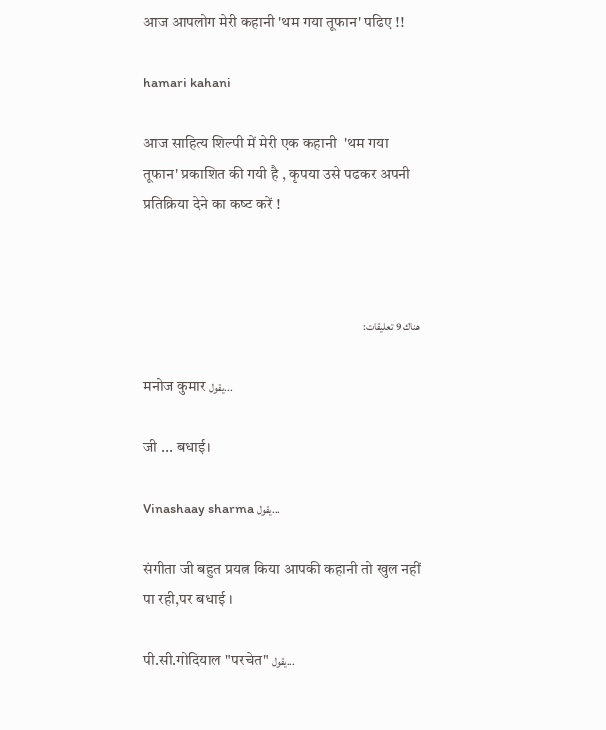आज आपलोग मेरी कहानी 'थम गया तूफान' पढिए !!

hamari kahani

आज साहित्‍य शिल्‍पी में मेरी एक कहानी  'थम गया तूफान' प्रकाशित की गयी है , कृपया उसे पढकर अपनी प्रतिक्रिया देने का कष्‍ट करें !



هناك 9 تعليقات:

मनोज कुमार يقول...

जी ... बधाई।

Vinashaay sharma يقول...

संगीता जी बहुत प्रयत्न किया आपकी कहानी तो खुल नहीं पा रही,पर बधाई ।

पी.सी.गोदियाल "परचेत" يقول...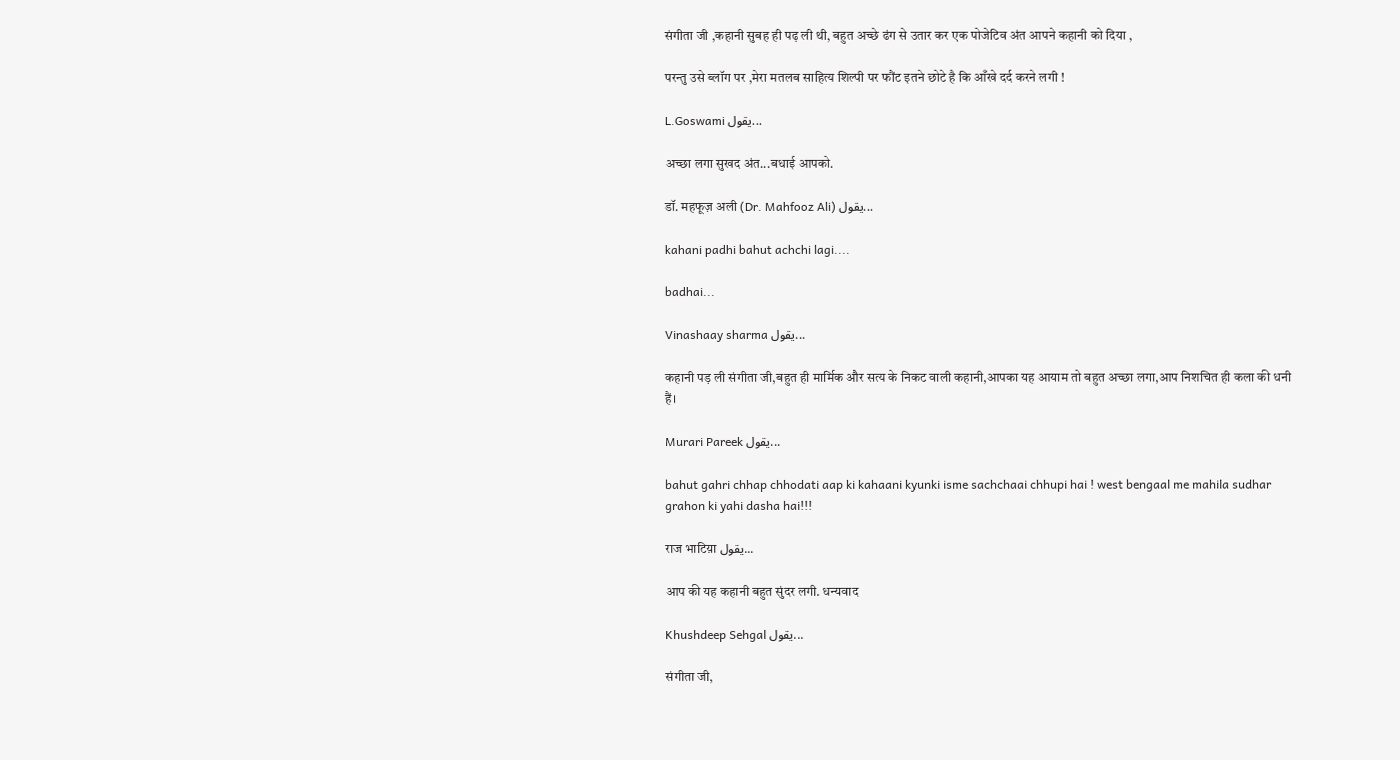संगीता जी ,कहानी सुबह ही पढ़ ली थी, बहुत अच्छे ढंग से उतार कर एक पोजेटिव अंत आपने कहानी को दिया ,

परन्तु उसे ब्लॉग पर ,मेरा मतलब साहित्य शिल्पी पर फौंट इतने छोटे है कि आँखे दर्द करने लगी !

L.Goswami يقول...

अच्छा लगा सुखद अंत...बधाई आपको.

डॉ. महफूज़ अली (Dr. Mahfooz Ali) يقول...

kahani padhi bahut achchi lagi....

badhai...

Vinashaay sharma يقول...

कहानी पड़ ली संगीता जी,बहुत ही मार्मिक और सत्य के निकट वाली कहानी,आपका यह आयाम तो बहुत अच्छा लगा,आप निशचित ही कला की धनी हैं।

Murari Pareek يقول...

bahut gahri chhap chhodati aap ki kahaani kyunki isme sachchaai chhupi hai ! west bengaal me mahila sudhar grahon ki yahi dasha hai!!!

राज भाटिय़ा يقول...

आप की यह कहानी बहुत सुंदर लगी. धन्यवाद

Khushdeep Sehgal يقول...

संगीता जी,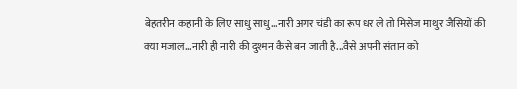बेहतरीन कहानी के लिए साधु साधु...नारी अगर चंडी का रूप धर ले तो मिसेज माथुर जैसियों की क्या मजाल...नारी ही नारी की दुश्मन कैसे बन जाती है...वैसे अपनी संतान को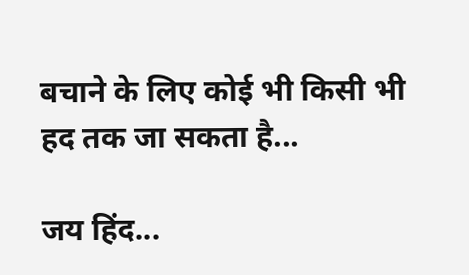बचाने के लिए कोई भी किसी भी हद तक जा सकता है...

जय हिंद...